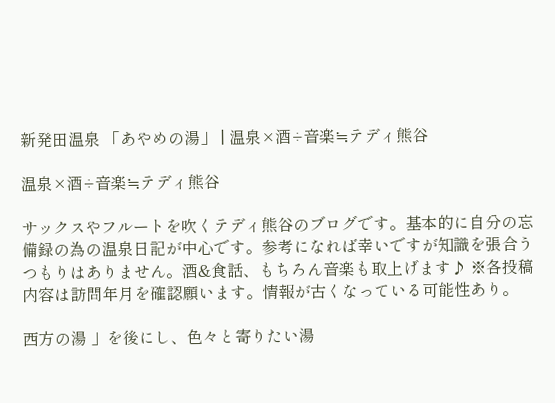新発田温泉 「あやめの湯」 | 温泉×酒÷音楽≒テディ熊谷

温泉×酒÷音楽≒テディ熊谷

サックスやフルートを吹くテディ熊谷のブログです。基本的に自分の忘備録の為の温泉日記が中心です。参考になれば幸いですが知識を張合うつもりはありません。酒&食話、もちろん音楽も取上げます♪ ※各投稿内容は訪問年月を確認願います。情報が古くなっている可能性あり。

西方の湯 」を後にし、色々と寄りたい湯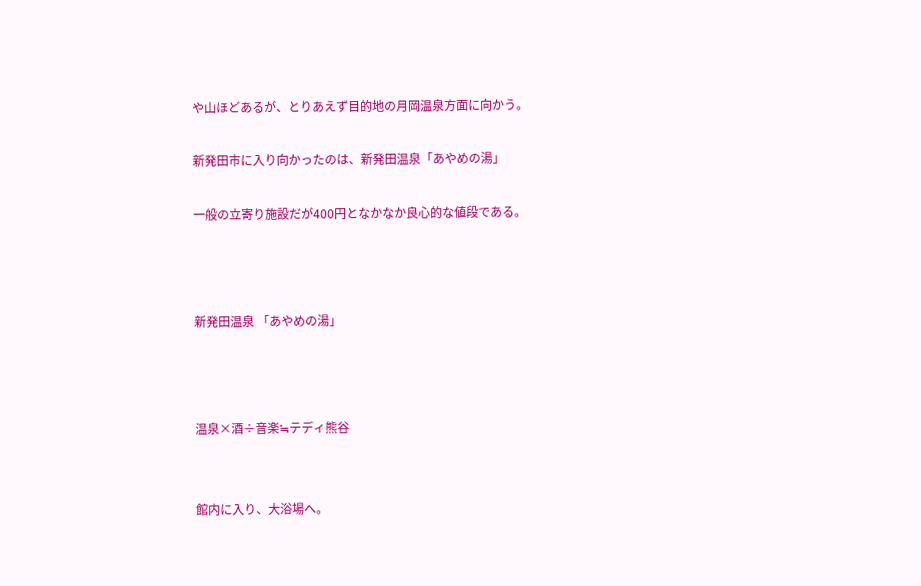や山ほどあるが、とりあえず目的地の月岡温泉方面に向かう。

新発田市に入り向かったのは、新発田温泉「あやめの湯」

一般の立寄り施設だが400円となかなか良心的な値段である。



新発田温泉 「あやめの湯」



温泉×酒÷音楽≒テディ熊谷


館内に入り、大浴場へ。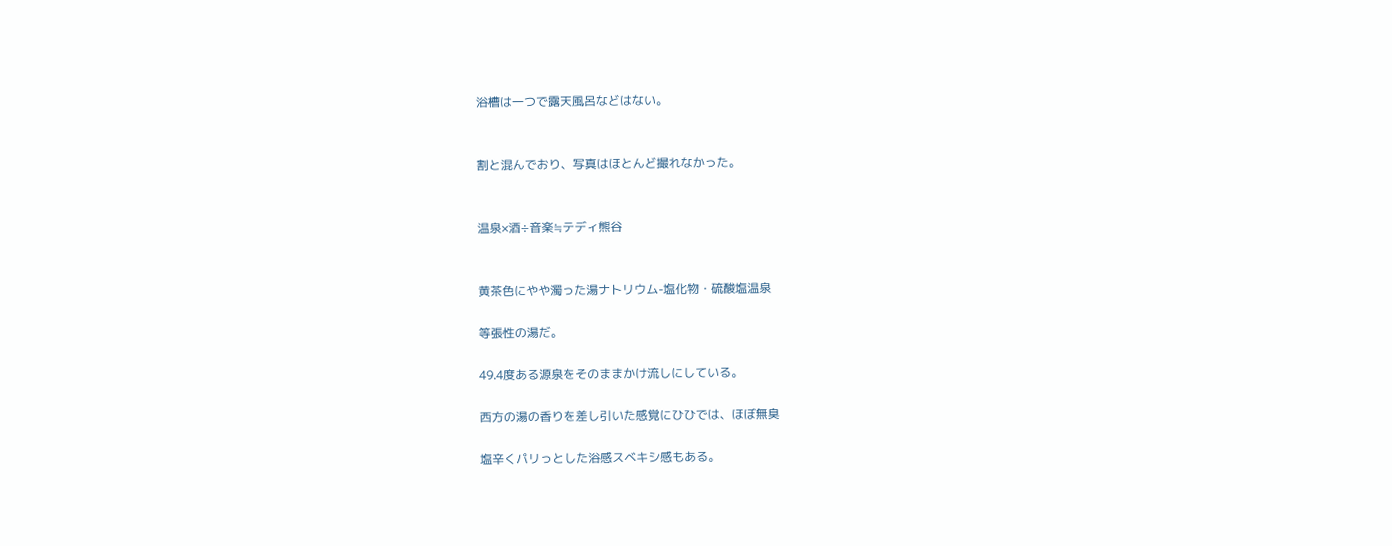浴槽は一つで露天風呂などはない。


割と混んでおり、写真はほとんど撮れなかった。


温泉×酒÷音楽≒テディ熊谷


黄茶色にやや濁った湯ナトリウム-塩化物・硫酸塩温泉

等張性の湯だ。

49.4度ある源泉をそのままかけ流しにしている。

西方の湯の香りを差し引いた感覚にひひでは、ほぼ無臭

塩辛くパリっとした浴感スベキシ感もある。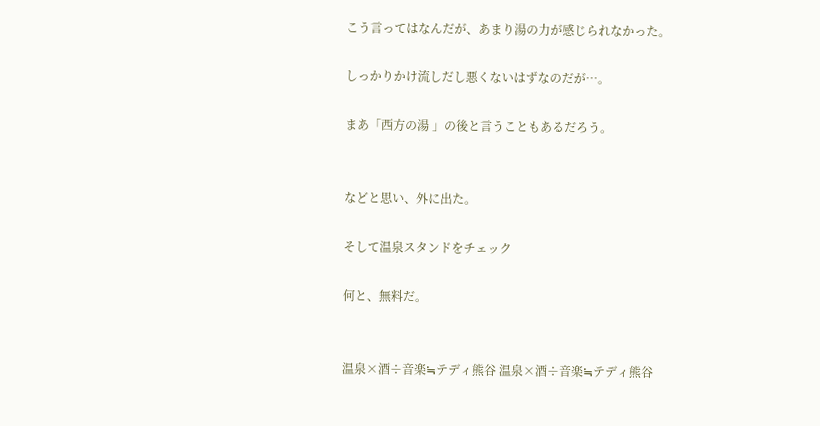こう言ってはなんだが、あまり湯の力が感じられなかった。

しっかりかけ流しだし悪くないはずなのだが…。

まあ「西方の湯 」の後と言うこともあるだろう。


などと思い、外に出た。

そして温泉スタンドをチェック

何と、無料だ。


温泉×酒÷音楽≒テディ熊谷 温泉×酒÷音楽≒テディ熊谷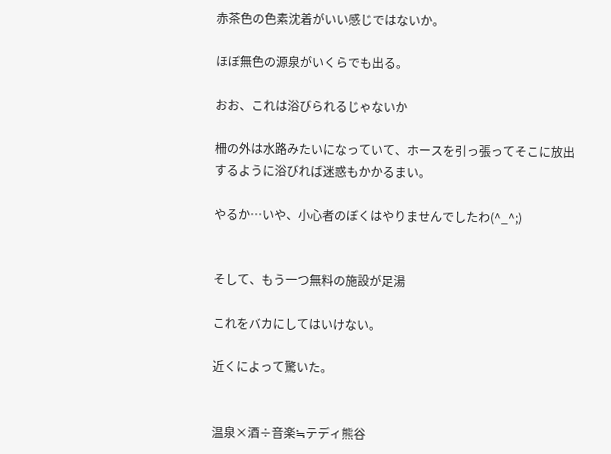赤茶色の色素沈着がいい感じではないか。

ほぼ無色の源泉がいくらでも出る。

おお、これは浴びられるじゃないか

柵の外は水路みたいになっていて、ホースを引っ張ってそこに放出するように浴びれば迷惑もかかるまい。

やるか…いや、小心者のぼくはやりませんでしたわ(^_^;)


そして、もう一つ無料の施設が足湯

これをバカにしてはいけない。

近くによって驚いた。


温泉×酒÷音楽≒テディ熊谷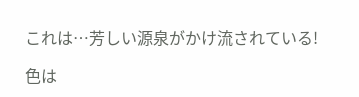これは…芳しい源泉がかけ流されている!

色は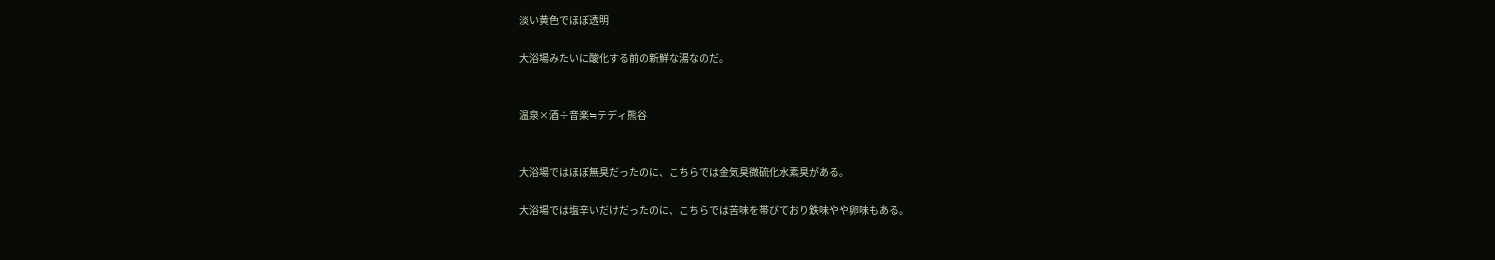淡い黄色でほぼ透明

大浴場みたいに酸化する前の新鮮な湯なのだ。


温泉×酒÷音楽≒テディ熊谷


大浴場ではほぼ無臭だったのに、こちらでは金気臭微硫化水素臭がある。

大浴場では塩辛いだけだったのに、こちらでは苦味を帯びており鉄味やや卵味もある。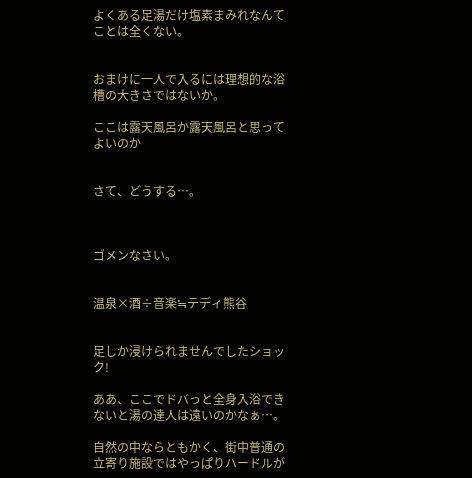よくある足湯だけ塩素まみれなんてことは全くない。


おまけに一人で入るには理想的な浴槽の大きさではないか。

ここは露天風呂か露天風呂と思ってよいのか


さて、どうする…。



ゴメンなさい。


温泉×酒÷音楽≒テディ熊谷


足しか浸けられませんでしたショック!

ああ、ここでドバっと全身入浴できないと湯の達人は遠いのかなぁ…。

自然の中ならともかく、街中普通の立寄り施設ではやっぱりハードルが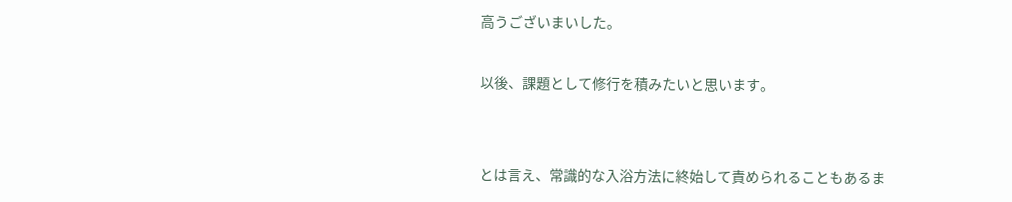高うございまいした。

以後、課題として修行を積みたいと思います。


とは言え、常識的な入浴方法に終始して責められることもあるま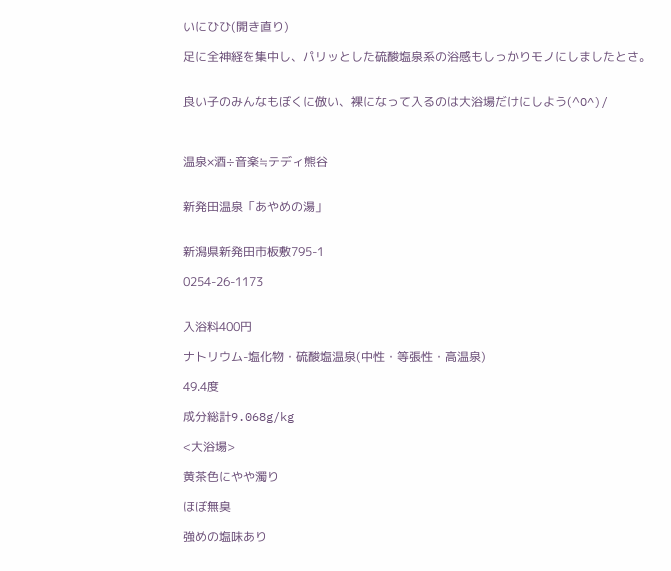いにひひ(開き直り)

足に全神経を集中し、パリッとした硫酸塩泉系の浴感もしっかりモノにしましたとさ。


良い子のみんなもぼくに倣い、裸になって入るのは大浴場だけにしよう(^O^)/



温泉×酒÷音楽≒テディ熊谷


新発田温泉「あやめの湯」


新潟県新発田市板敷795-1

0254-26-1173


入浴料400円

ナトリウム-塩化物・硫酸塩温泉(中性・等張性・高温泉)

49.4度

成分総計9.068g/kg

<大浴場>

黄茶色にやや濁り

ほぼ無臭

強めの塩味あり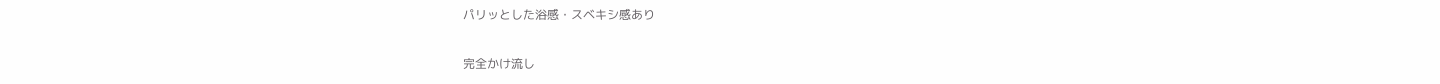パリッとした浴感・スベキシ感あり

完全かけ流し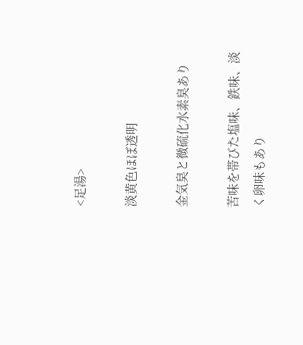<足湯>

淡黄色ほぼ透明

金気臭と微硫化水素臭あり

苦味を帯びた塩味、鉄味、淡く卵味もあり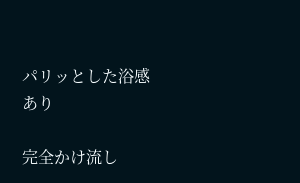パリッとした浴感あり

完全かけ流し